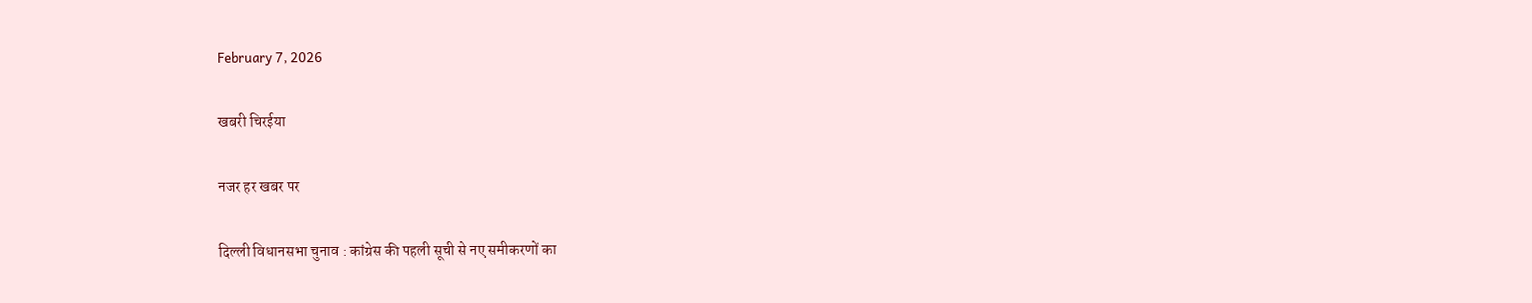February 7, 2026

खबरी चिरईया

नजर हर खबर पर

दिल्ली विधानसभा चुनाव : कांग्रेस की पहली सूची से नए समीकरणों का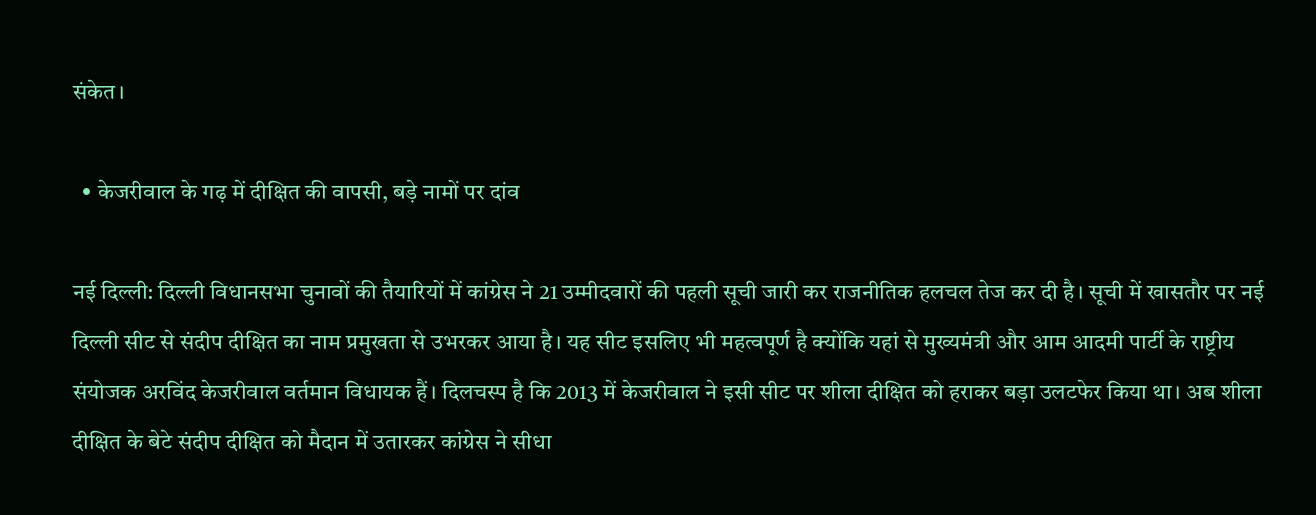संकेत।

  • केजरीवाल के गढ़ में दीक्षित की वापसी, बड़े नामों पर दांव

नई दिल्ली: दिल्ली विधानसभा चुनावों की तैयारियों में कांग्रेस ने 21 उम्मीदवारों की पहली सूची जारी कर राजनीतिक हलचल तेज कर दी है। सूची में खासतौर पर नई दिल्ली सीट से संदीप दीक्षित का नाम प्रमुखता से उभरकर आया है। यह सीट इसलिए भी महत्वपूर्ण है क्योंकि यहां से मुख्यमंत्री और आम आदमी पार्टी के राष्ट्रीय संयोजक अरविंद केजरीवाल वर्तमान विधायक हैं। दिलचस्प है कि 2013 में केजरीवाल ने इसी सीट पर शीला दीक्षित को हराकर बड़ा उलटफेर किया था। अब शीला दीक्षित के बेटे संदीप दीक्षित को मैदान में उतारकर कांग्रेस ने सीधा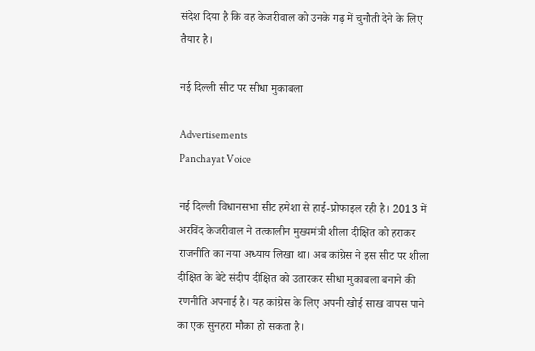संदेश दिया है कि वह केजरीवाल को उनके गढ़ में चुनौती देने के लिए तैयार है।

नई दिल्ली सीट पर सीधा मुकाबला

Advertisements
Panchayat Voice

नई दिल्ली विधानसभा सीट हमेशा से हाई-प्रोफाइल रही है। 2013 में अरविंद केजरीवाल ने तत्कालीन मुख्यमंत्री शीला दीक्षित को हराकर राजनीति का नया अध्याय लिखा था। अब कांग्रेस ने इस सीट पर शीला दीक्षित के बेटे संदीप दीक्षित को उतारकर सीधा मुकाबला बनाने की रणनीति अपनाई है। यह कांग्रेस के लिए अपनी खोई साख वापस पाने का एक सुनहरा मौका हो सकता है।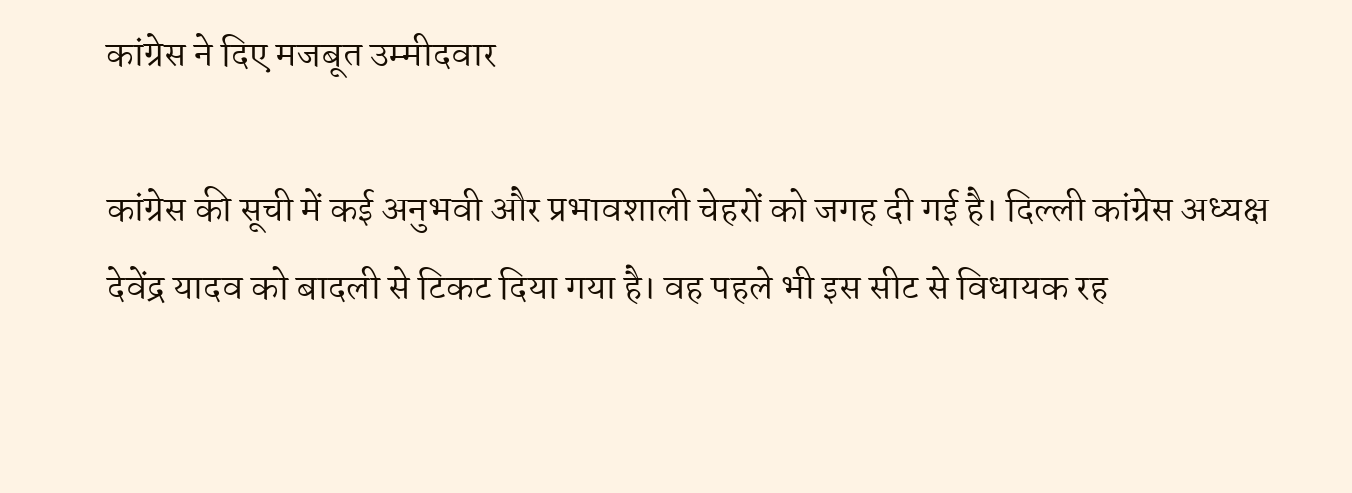कांग्रेस ने दिए मजबूत उम्मीदवार

कांग्रेस की सूची में कई अनुभवी और प्रभावशाली चेहरों को जगह दी गई है। दिल्ली कांग्रेस अध्यक्ष देवेंद्र यादव को बादली से टिकट दिया गया है। वह पहले भी इस सीट से विधायक रह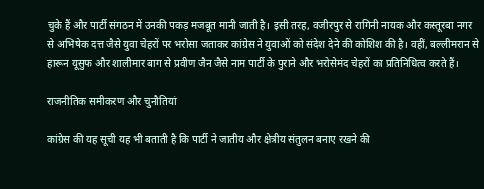चुके हैं और पार्टी संगठन में उनकी पकड़ मजबूत मानी जाती है। इसी तरह, वजीरपुर से रागिनी नायक और कस्तूरबा नगर से अभिषेक दत्त जैसे युवा चेहरों पर भरोसा जताकर कांग्रेस ने युवाओं को संदेश देने की कोशिश की है। वहीं, बल्लीमरान से हारून यूसुफ और शालीमार बाग से प्रवीण जैन जैसे नाम पार्टी के पुराने और भरोसेमंद चेहरों का प्रतिनिधित्व करते हैं।

राजनीतिक समीकरण और चुनौतियां

कांग्रेस की यह सूची यह भी बताती है कि पार्टी ने जातीय और क्षेत्रीय संतुलन बनाए रखने की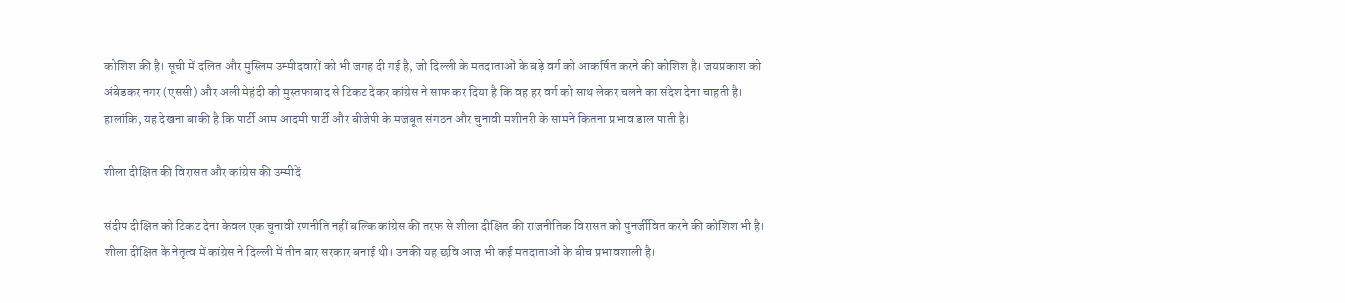कोशिश की है। सूची में दलित और मुस्लिम उम्मीदवारों को भी जगह दी गई है, जो दिल्ली के मतदाताओं के बड़े वर्ग को आकर्षित करने की कोशिश है। जयप्रकाश को अंबेडकर नगर (एससी) और अली मेहंदी को मुस्तफाबाद से टिकट देकर कांग्रेस ने साफ कर दिया है कि वह हर वर्ग को साथ लेकर चलने का संदेश देना चाहती है। हालांकि, यह देखना बाकी है कि पार्टी आम आदमी पार्टी और बीजेपी के मजबूत संगठन और चुनावी मशीनरी के सामने कितना प्रभाव डाल पाती है।

शीला दीक्षित की विरासत और कांग्रेस की उम्मीदें

संदीप दीक्षित को टिकट देना केवल एक चुनावी रणनीति नहीं बल्कि कांग्रेस की तरफ से शीला दीक्षित की राजनीतिक विरासत को पुनर्जीवित करने की कोशिश भी है। शीला दीक्षित के नेतृत्व में कांग्रेस ने दिल्ली में तीन बार सरकार बनाई थी। उनकी यह छवि आज भी कई मतदाताओं के बीच प्रभावशाली है।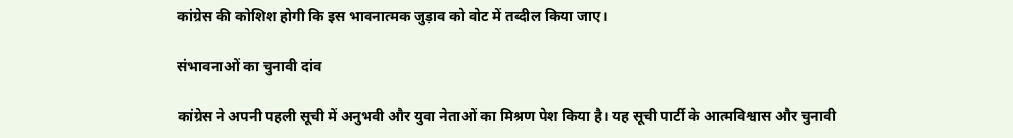कांग्रेस की कोशिश होगी कि इस भावनात्मक जुड़ाव को वोट में तब्दील किया जाए।

संभावनाओं का चुनावी दांव

कांग्रेस ने अपनी पहली सूची में अनुभवी और युवा नेताओं का मिश्रण पेश किया है। यह सूची पार्टी के आत्मविश्वास और चुनावी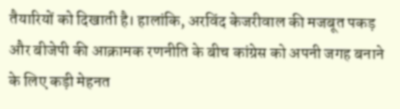तैयारियों को दिखाती है। हालांकि, अरविंद केजरीवाल की मजबूत पकड़ और बीजेपी की आक्रामक रणनीति के बीच कांग्रेस को अपनी जगह बनाने के लिए कड़ी मेहनत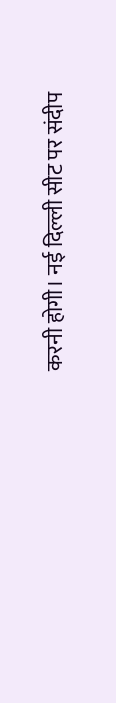करनी होगी। नई दिल्ली सीट पर संदीप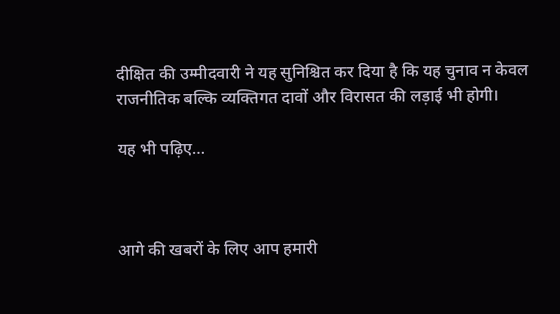दीक्षित की उम्मीदवारी ने यह सुनिश्चित कर दिया है कि यह चुनाव न केवल राजनीतिक बल्कि व्यक्तिगत दावों और विरासत की लड़ाई भी होगी।

यह भी पढ़िए…



आगे की खबरों के लिए आप हमारी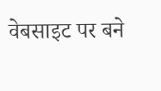वेबसाइट पर बने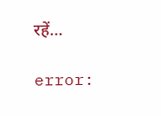रहें…

error: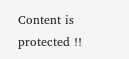Content is protected !!